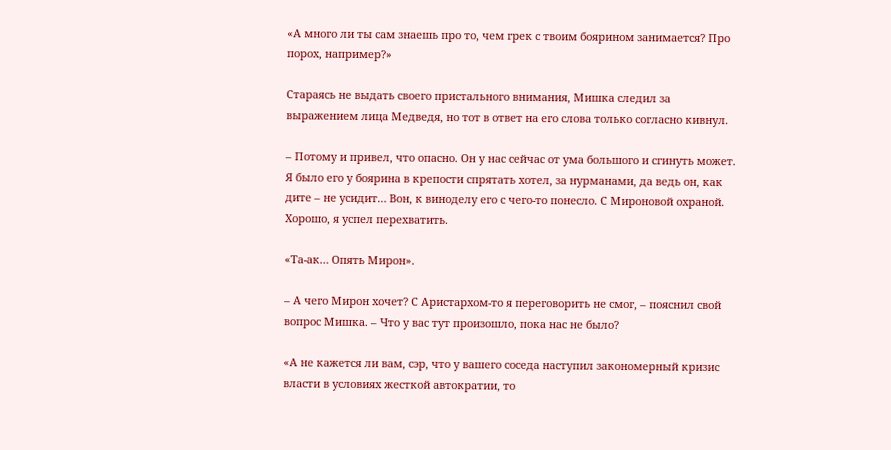«А много ли ты сам знаешь про то, чем грек с твоим боярином занимается? Про порох, например?»

Стараясь не выдать своего пристального внимания, Мишка следил за выражением лица Медведя, но тот в ответ на его слова только согласно кивнул.

– Потому и привел, что опасно. Он у нас сейчас от ума большого и сгинуть может. Я было его у боярина в крепости спрятать хотел, за нурманами, да ведь он, как дите – не усидит… Вон, к виноделу его с чего-то понесло. С Мироновой охраной. Хорошо, я успел перехватить.

«Та-ак… Опять Мирон».

– А чего Мирон хочет? С Аристархом-то я переговорить не смог, – пояснил свой вопрос Мишка. – Что у вас тут произошло, пока нас не было?

«А не кажется ли вам, сэр, что у вашего соседа наступил закономерный кризис власти в условиях жесткой автократии, то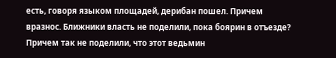есть, говоря языком площадей, дерибан пошел. Причем вразнос. Ближники власть не поделили, пока боярин в отъезде? Причем так не поделили, что этот ведьмин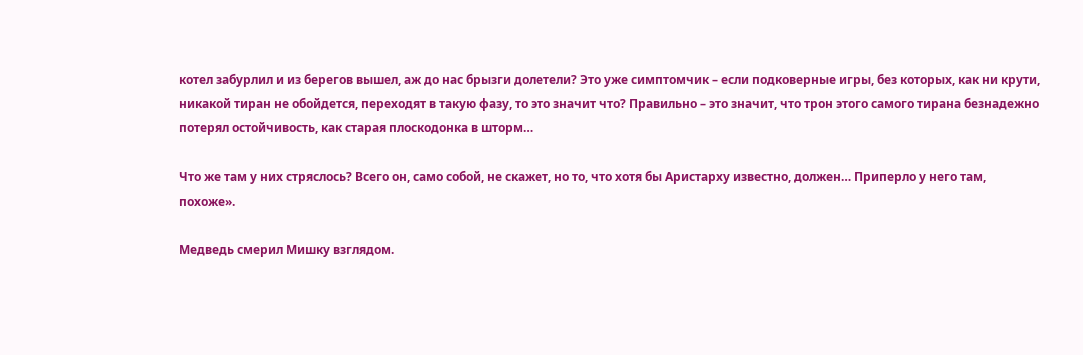котел забурлил и из берегов вышел, аж до нас брызги долетели? Это уже симптомчик – если подковерные игры, без которых, как ни крути, никакой тиран не обойдется, переходят в такую фазу, то это значит что? Правильно – это значит, что трон этого самого тирана безнадежно потерял остойчивость, как старая плоскодонка в шторм…

Что же там у них стряслось? Всего он, само собой, не скажет, но то, что хотя бы Аристарху известно, должен… Приперло у него там, похоже».

Медведь смерил Мишку взглядом.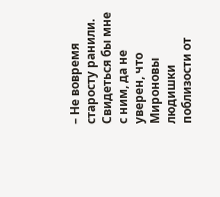– Не вовремя старосту ранили. Свидеться бы мне с ним, да не уверен, что Мироновы людишки поблизости от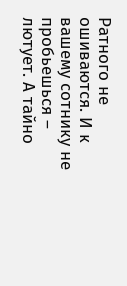Ратного не ошиваются. И к вашему сотнику не пробьешься – лютует. А тайно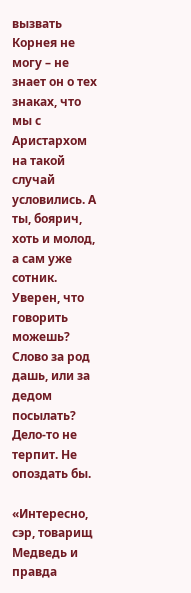вызвать Корнея не могу – не знает он о тех знаках, что мы с Аристархом на такой случай условились. А ты, боярич, хоть и молод, а сам уже сотник. Уверен, что говорить можешь? Слово за род дашь, или за дедом посылать? Дело-то не терпит. Не опоздать бы.

«Интересно, сэр, товарищ Медведь и правда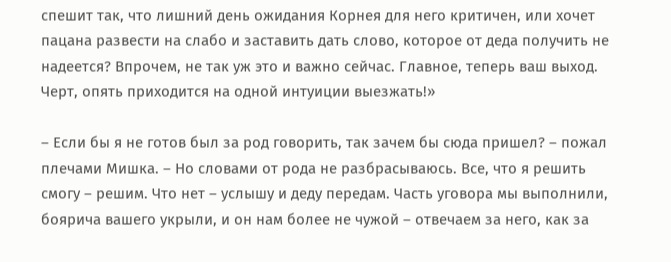спешит так, что лишний день ожидания Корнея для него критичен, или хочет пацана развести на слабо и заставить дать слово, которое от деда получить не надеется? Впрочем, не так уж это и важно сейчас. Главное, теперь ваш выход. Черт, опять приходится на одной интуиции выезжать!»

– Если бы я не готов был за род говорить, так зачем бы сюда пришел? – пожал плечами Мишка. – Но словами от рода не разбрасываюсь. Все, что я решить смогу – решим. Что нет – услышу и деду передам. Часть уговора мы выполнили, боярича вашего укрыли, и он нам более не чужой – отвечаем за него, как за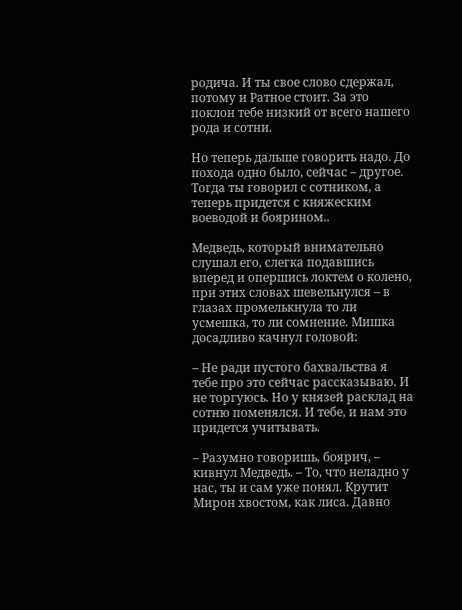родича. И ты свое слово сдержал, потому и Ратное стоит. За это поклон тебе низкий от всего нашего рода и сотни.

Но теперь дальше говорить надо. До похода одно было, сейчас – другое. Тогда ты говорил с сотником, а теперь придется с княжеским воеводой и боярином..

Медведь, который внимательно слушал его, слегка подавшись вперед и опершись локтем о колено, при этих словах шевельнулся – в глазах промелькнула то ли усмешка, то ли сомнение. Мишка досадливо качнул головой:

– Не ради пустого бахвальства я тебе про это сейчас рассказываю. И не торгуюсь. Но у князей расклад на сотню поменялся. И тебе, и нам это придется учитывать.

– Разумно говоришь, боярич, – кивнул Медведь. – То, что неладно у нас, ты и сам уже понял. Крутит Мирон хвостом, как лиса. Давно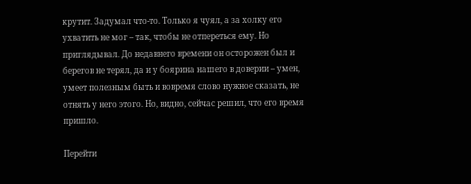крутит. Задумал что-то. Только я чуял, а за холку его ухватить не мог – так, чтобы не отпереться ему. Но приглядывал. До недавнего времени он осторожен был и берегов не терял, да и у боярина нашего в доверии – умен, умеет полезным быть и вовремя слово нужное сказать, не отнять у него этого. Но, видно, сейчас решил, что его время пришло.

Перейти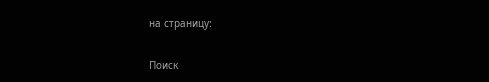на страницу:

Поиск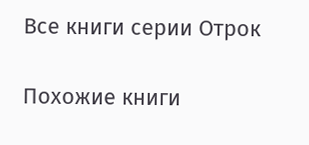Все книги серии Отрок

Похожие книги